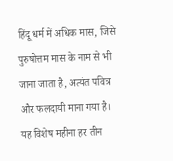हिंदू धर्म में अधिक मास, जिसे पुरुषोत्तम मास के नाम से भी जाना जाता है, अत्यंत पवित्र और फलदायी माना गया है। यह विशेष महीना हर तीन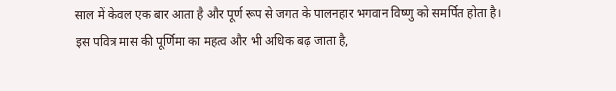साल में केवल एक बार आता है और पूर्ण रूप से जगत के पालनहार भगवान विष्णु को समर्पित होता है। इस पवित्र मास की पूर्णिमा का महत्व और भी अधिक बढ़ जाता है,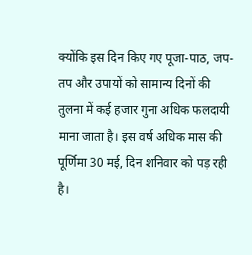क्योंकि इस दिन किए गए पूजा-पाठ, जप-तप और उपायों को सामान्य दिनों की तुलना में कई हजार गुना अधिक फलदायी माना जाता है। इस वर्ष अधिक मास की पूर्णिमा 30 मई, दिन शनिवार को पड़ रही है।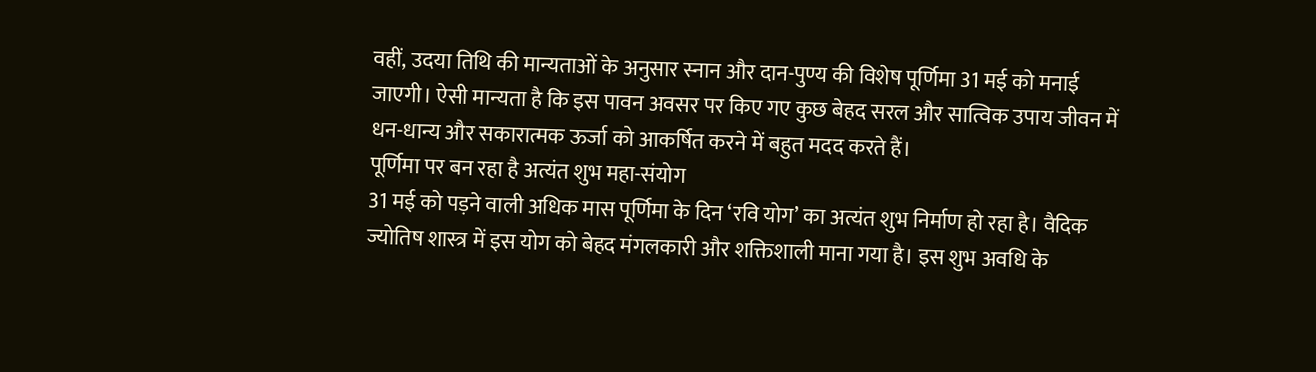वहीं, उदया तिथि की मान्यताओं के अनुसार स्नान और दान-पुण्य की विशेष पूर्णिमा 31 मई को मनाई जाएगी। ऐसी मान्यता है कि इस पावन अवसर पर किए गए कुछ बेहद सरल और सात्विक उपाय जीवन में धन-धान्य और सकारात्मक ऊर्जा को आकर्षित करने में बहुत मदद करते हैं।
पूर्णिमा पर बन रहा है अत्यंत शुभ महा-संयोग
31 मई को पड़ने वाली अधिक मास पूर्णिमा के दिन ‘रवि योग’ का अत्यंत शुभ निर्माण हो रहा है। वैदिक ज्योतिष शास्त्र में इस योग को बेहद मंगलकारी और शक्तिशाली माना गया है। इस शुभ अवधि के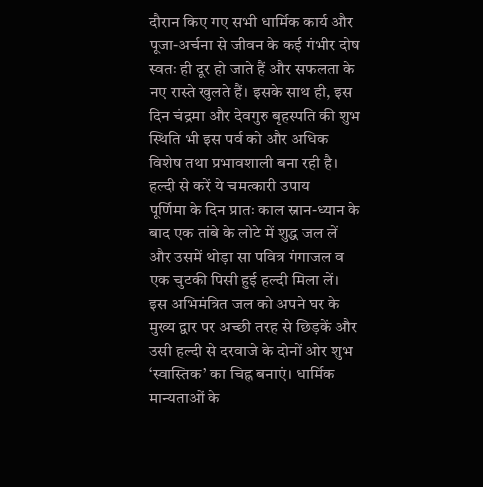दौरान किए गए सभी धार्मिक कार्य और पूजा-अर्चना से जीवन के कई गंभीर दोष स्वतः ही दूर हो जाते हैं और सफलता के नए रास्ते खुलते हैं। इसके साथ ही, इस दिन चंद्रमा और देवगुरु बृहस्पति की शुभ स्थिति भी इस पर्व को और अधिक विशेष तथा प्रभावशाली बना रही है।
हल्दी से करें ये चमत्कारी उपाय
पूर्णिमा के दिन प्रातः काल स्नान-ध्यान के बाद एक तांबे के लोटे में शुद्ध जल लें और उसमें थोड़ा सा पवित्र गंगाजल व एक चुटकी पिसी हुई हल्दी मिला लें। इस अभिमंत्रित जल को अपने घर के मुख्य द्वार पर अच्छी तरह से छिड़कें और उसी हल्दी से दरवाजे के दोनों ओर शुभ ‘स्वास्तिक’ का चिह्न बनाएं। धार्मिक मान्यताओं के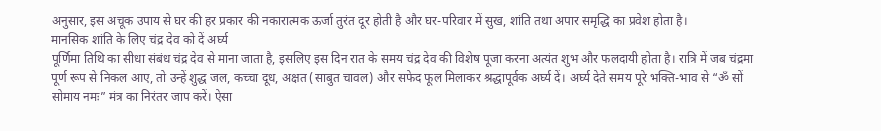अनुसार, इस अचूक उपाय से घर की हर प्रकार की नकारात्मक ऊर्जा तुरंत दूर होती है और घर-परिवार में सुख, शांति तथा अपार समृद्धि का प्रवेश होता है।
मानसिक शांति के लिए चंद्र देव को दें अर्घ्य
पूर्णिमा तिथि का सीधा संबंध चंद्र देव से माना जाता है, इसलिए इस दिन रात के समय चंद्र देव की विशेष पूजा करना अत्यंत शुभ और फलदायी होता है। रात्रि में जब चंद्रमा पूर्ण रूप से निकल आए, तो उन्हें शुद्ध जल, कच्चा दूध, अक्षत (साबुत चावल) और सफेद फूल मिलाकर श्रद्धापूर्वक अर्घ्य दें। अर्घ्य देते समय पूरे भक्ति-भाव से “ॐ सों सोमाय नमः” मंत्र का निरंतर जाप करें। ऐसा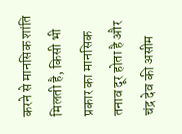करने से मानसिक शांति मिलती है, किसी भी प्रकार का मानसिक तनाव दूर होता है और चंद्र देव की असीम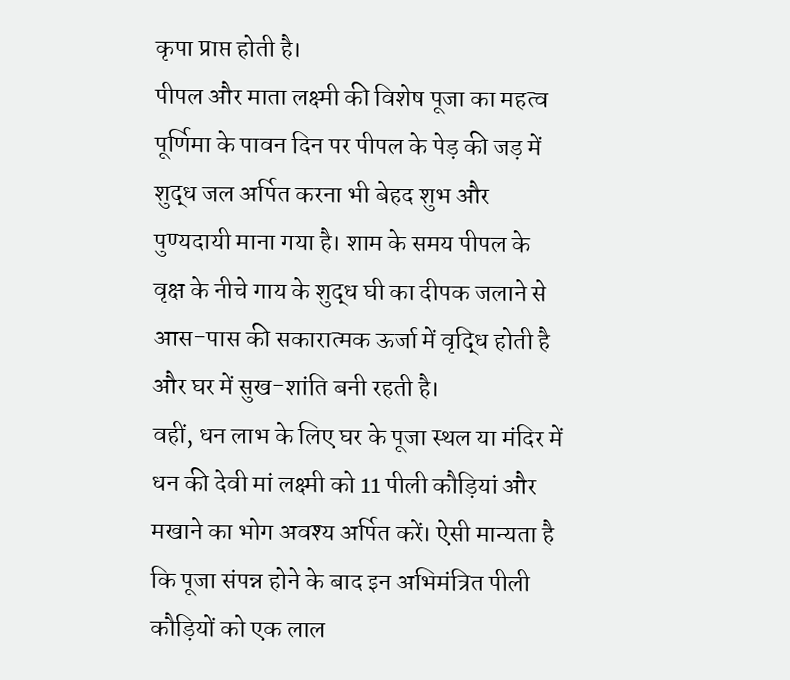कृपा प्राप्त होती है।
पीपल और माता लक्ष्मी की विशेष पूजा का महत्व
पूर्णिमा के पावन दिन पर पीपल के पेड़ की जड़ में शुद्ध जल अर्पित करना भी बेहद शुभ और पुण्यदायी माना गया है। शाम के समय पीपल के वृक्ष के नीचे गाय के शुद्ध घी का दीपक जलाने से आस-पास की सकारात्मक ऊर्जा में वृद्धि होती है और घर में सुख-शांति बनी रहती है।
वहीं, धन लाभ के लिए घर के पूजा स्थल या मंदिर में धन की देवी मां लक्ष्मी को 11 पीली कौड़ियां और मखाने का भोग अवश्य अर्पित करें। ऐसी मान्यता है कि पूजा संपन्न होने के बाद इन अभिमंत्रित पीली कौड़ियों को एक लाल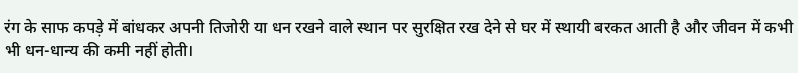रंग के साफ कपड़े में बांधकर अपनी तिजोरी या धन रखने वाले स्थान पर सुरक्षित रख देने से घर में स्थायी बरकत आती है और जीवन में कभी भी धन-धान्य की कमी नहीं होती।